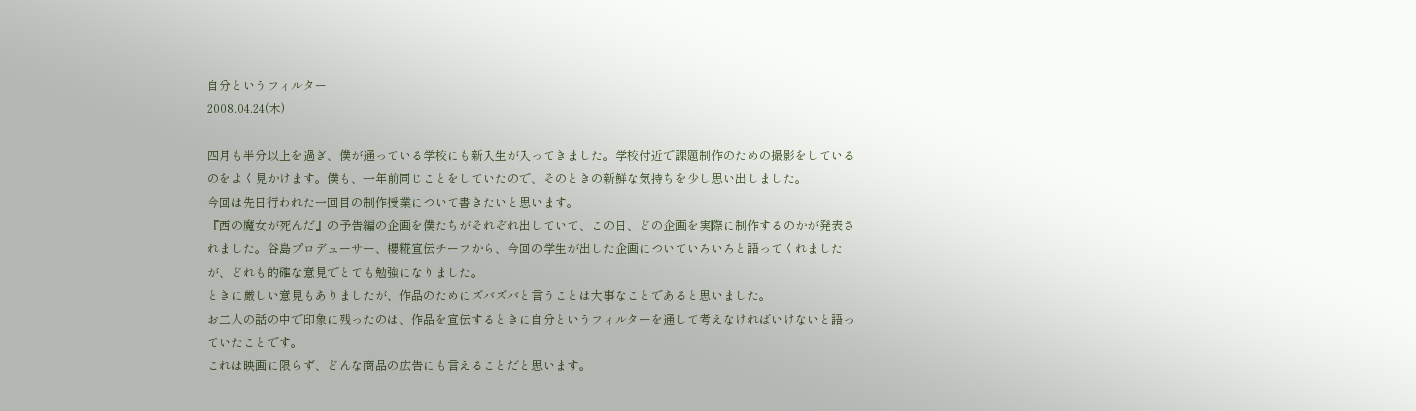自分というフィルター
2008.04.24(木)

四月も半分以上を過ぎ、僕が通っている学校にも新入生が入ってきました。学校付近で課題制作のための撮影をしているのをよく見かけます。僕も、一年前同じことをしていたので、そのときの新鮮な気持ちを少し思い出しました。
今回は先日行われた一回目の制作授業について書きたいと思います。
『西の魔女が死んだ』の予告編の企画を僕たちがそれぞれ出していて、この日、どの企画を実際に制作するのかが発表されました。谷島プロデューサー、櫻糀宣伝チーフから、今回の学生が出した企画についていろいろと語ってくれましたが、どれも的確な意見でとても勉強になりました。
ときに厳しい意見もありましたが、作品のためにズバズバと言うことは大事なことであると思いました。
お二人の話の中で印象に残ったのは、作品を宣伝するときに自分というフィルターを通して考えなければいけないと語っていたことです。
これは映画に限らず、どんな商品の広告にも言えることだと思います。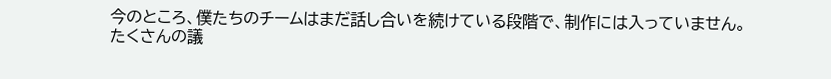今のところ、僕たちのチームはまだ話し合いを続けている段階で、制作には入っていません。
たくさんの議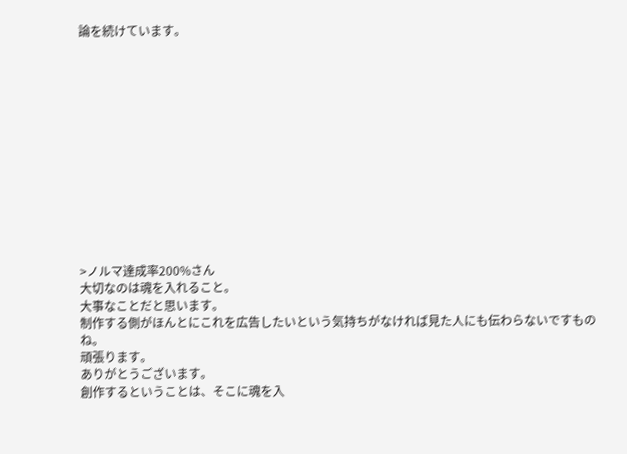論を続けています。













>ノルマ達成率200%さん
大切なのは魂を入れること。
大事なことだと思います。
制作する側がほんとにこれを広告したいという気持ちがなければ見た人にも伝わらないですものね。
頑張ります。
ありがとうございます。
創作するということは、そこに魂を入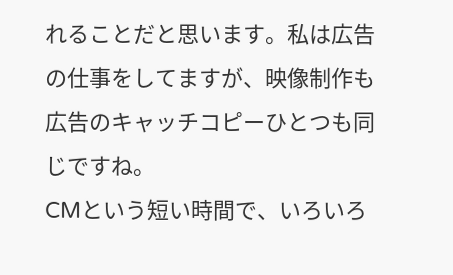れることだと思います。私は広告の仕事をしてますが、映像制作も広告のキャッチコピーひとつも同じですね。
CMという短い時間で、いろいろ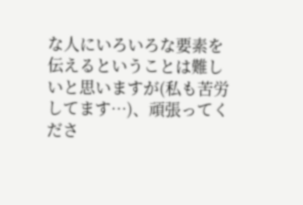な人にいろいろな要素を伝えるということは難しいと思いますが(私も苦労してます…)、頑張ってくださ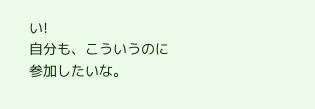い!
自分も、こういうのに参加したいな。